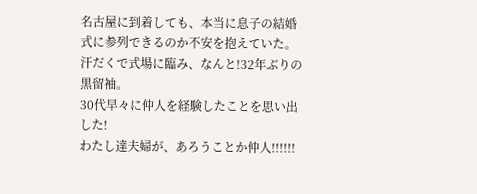名古屋に到着しても、本当に息子の結婚式に参列できるのか不安を抱えていた。
汗だくで式場に臨み、なんと!32年ぶりの黒留袖。
30代早々に仲人を経験したことを思い出した!
わたし達夫婦が、あろうことか仲人!!!!!!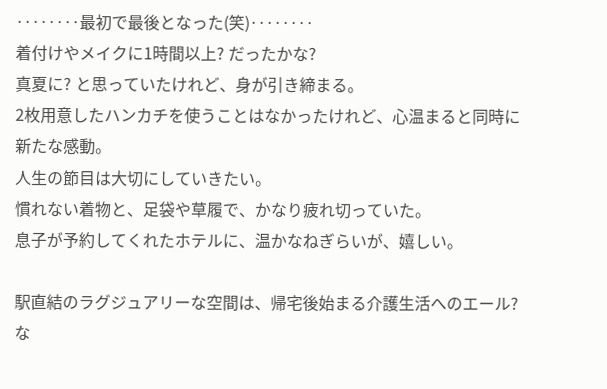‥‥‥‥最初で最後となった(笑)‥‥‥‥
着付けやメイクに1時間以上? だったかな?
真夏に? と思っていたけれど、身が引き締まる。
2枚用意したハンカチを使うことはなかったけれど、心温まると同時に
新たな感動。
人生の節目は大切にしていきたい。
慣れない着物と、足袋や草履で、かなり疲れ切っていた。
息子が予約してくれたホテルに、温かなねぎらいが、嬉しい。

駅直結のラグジュアリーな空間は、帰宅後始まる介護生活へのエール?
な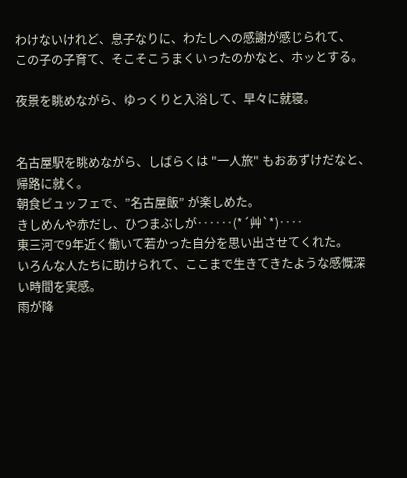わけないけれど、息子なりに、わたしへの感謝が感じられて、
この子の子育て、そこそこうまくいったのかなと、ホッとする。

夜景を眺めながら、ゆっくりと入浴して、早々に就寝。


名古屋駅を眺めながら、しばらくは "一人旅" もおあずけだなと、帰路に就く。
朝食ビュッフェで、”名古屋飯” が楽しめた。
きしめんや赤だし、ひつまぶしが‥‥‥(*´艸`*)‥‥
東三河で9年近く働いて若かった自分を思い出させてくれた。
いろんな人たちに助けられて、ここまで生きてきたような感慨深い時間を実感。
雨が降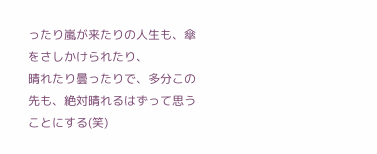ったり嵐が来たりの人生も、傘をさしかけられたり、
晴れたり曇ったりで、多分この先も、絶対晴れるはずって思うことにする(笑)